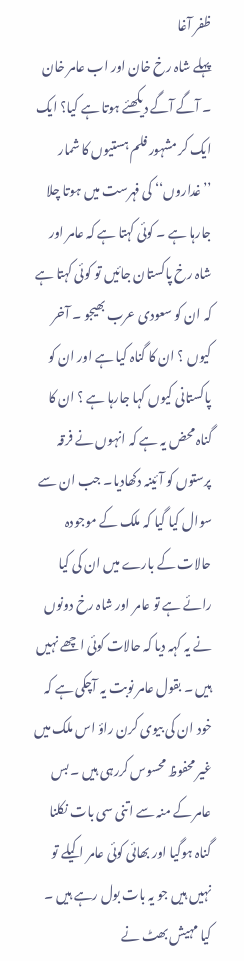ظفر آغا
پہلے شاہ رخ خان اور اب عامر خان ۔ آگے آگے دیکھئے ہوتا ہے کیا؟ ایک ایک کر مشہور فلم ہستیوں کا شمار ’’غداروں‘‘ کی فہرست میں ہوتا چلا جارہا ہے ۔ کوئی کہتا ہے کہ عامر اور شاہ رخ پاکستان جائیں تو کوئی کہتا ہے کہ ان کو سعودی عرب بھیجو ۔ آخر کیوں ؟ ان کا گناہ کیا ہے اور ان کو پاکستانی کیوں کہا جارہا ہے ؟ ان کا گناہ محض یہ ہے کہ انہوں نے فرقہ پرستوں کو آئینہ دکھادیا۔ جب ان سے سوال کیا گیا کہ ملک کے موجودہ حالات کے بارے میں ان کی کیا رائے ہے تو عامر اور شاہ رخ دونوں نے یہ کہہ دیا کہ حالات کوئی اچھے نہیں ہیں ۔ بقول عامر نوبت یہ آچکی ہے کہ خود ان کی بیوی کرن راؤ اس ملک میں غیر محفوظ محسوس کررہی ہیں ۔ بس عامر کے منہ سے اتنی سی بات نکلنا گناہ ہوگیا اور بھائی کوئی عامر اکیلے تو نہیں ہیں جو یہ بات بول رہے ہیں ۔ کیا مہیش بھٹ نے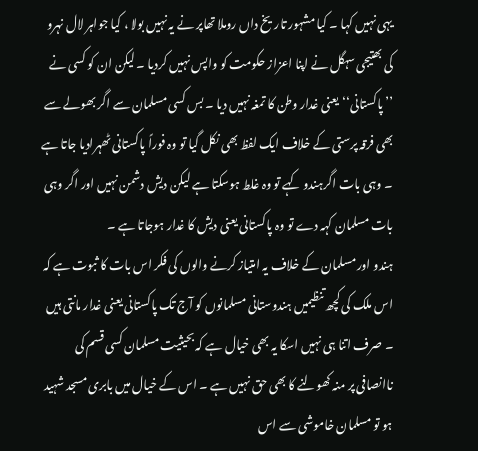یہی نہیں کہا ۔ کیا مشہور تاریخ داں روملا تھاپر نے یہ نہیں بولا ، کیا جواہر لال نہرو کی بھتیجی سہگل نے اپنا اعزاز حکومت کو واپس نہیں کردیا ۔ لیکن ان کو کسی نے ’’پاکستانی‘‘ یعنی غدار وطن کا تمغہ نہیں دیا ۔ بس کسی مسلمان سے اگر بھولے سے بھی فرقہ پرستی کے خلاف ایک لفظ بھی نکل گیا تو وہ فوراً پاکستانی ٹھہرادیا جاتا ہے ۔ وہی بات اگرہندو کہے تو وہ غلط ہوسکتا ہے لیکن دیش دشمن نہیں اور اگر وہی بات مسلمان کہہ دے تو وہ پاکستانی یعنی دیش کا غدار ہوجاتا ہے ۔
ہندو اور مسلمان کے خلاف یہ امتیاز کرنے والوں کی فکر اس بات کا ثبوت ہے کہ اس ملک کی کچھ تنظیمیں ہندوستانی مسلمانوں کو آج تک پاکستانی یعنی غدار مانتی ہیں ۔ صرف اتنا ہی نہیں اسکا یہ بھی خیال ہے کہ بحیثیت مسلمان کسی قسم کی ناانصافی پر منہ کھولنے کا بھی حق نہیں ہے ۔ اس کے خیال میں بابری مسجد شہید ہو تو مسلمان خاموشی سے اس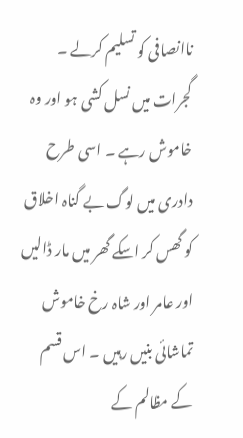ناانصافی کو تسلیم کرلے ۔ گجرات میں نسل کشی ہو اور وہ خاموش رہے ۔ اسی طرح دادری میں لوگ بے گناہ اخلاق کو گھس کر اسکے گھر میں مار ڈالیں اور عامر اور شاہ رخ خاموش تماشائی بنیں رہیں ۔ اس قسم کے مظالم کے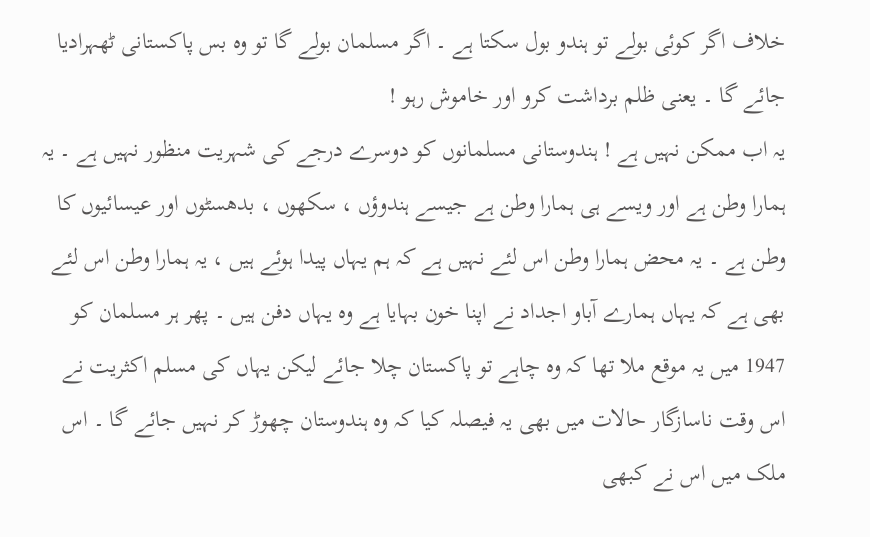خلاف اگر کوئی بولے تو ہندو بول سکتا ہے ۔ اگر مسلمان بولے گا تو وہ بس پاکستانی ٹھہرادیا جائے گا ۔ یعنی ظلم برداشت کرو اور خاموش رہو !
یہ اب ممکن نہیں ہے ! ہندوستانی مسلمانوں کو دوسرے درجے کی شہریت منظور نہیں ہے ۔ یہ ہمارا وطن ہے اور ویسے ہی ہمارا وطن ہے جیسے ہندوؤں ، سکھوں ، بدھسٹوں اور عیسائیوں کا وطن ہے ۔ یہ محض ہمارا وطن اس لئے نہیں ہے کہ ہم یہاں پیدا ہوئے ہیں ، یہ ہمارا وطن اس لئے بھی ہے کہ یہاں ہمارے آباو اجداد نے اپنا خون بہایا ہے وہ یہاں دفن ہیں ۔ پھر ہر مسلمان کو 1947 میں یہ موقع ملا تھا کہ وہ چاہے تو پاکستان چلا جائے لیکن یہاں کی مسلم اکثریت نے اس وقت ناسازگار حالات میں بھی یہ فیصلہ کیا کہ وہ ہندوستان چھوڑ کر نہیں جائے گا ۔ اس ملک میں اس نے کبھی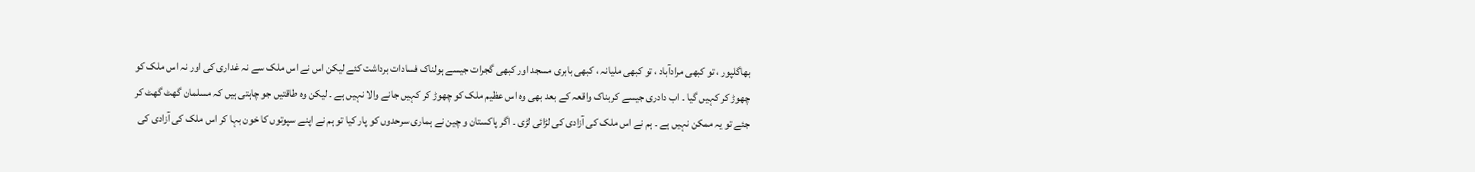بھاگلپور ، تو کبھی مرادآباد ، تو کبھی ملیانہ ، کبھی بابری مسجد اور کبھی گجرات جیسے ہولناک فسادات برداشت کئے لیکن اس نے اس ملک سے نہ غداری کی اور نہ اس ملک کو چھوڑ کر کہیں گیا ۔ اب دادری جیسے کربناک واقعہ کے بعد بھی وہ اس عظیم ملک کو چھوڑ کر کہیں جانے والا نہیں ہے ۔ لیکن وہ طاقتیں جو چاہتی ہیں کہ مسلمان گھٹ گھٹ کر جئے تو یہ ممکن نہیں ہے ۔ ہم نے اس ملک کی آزادی کی لڑائی لڑی ۔ اگر پاکستان و چین نے ہماری سرحدوں کو پار کیا تو ہم نے اپنے سپوتوں کا خون بہا کر اس ملک کی آزادی کی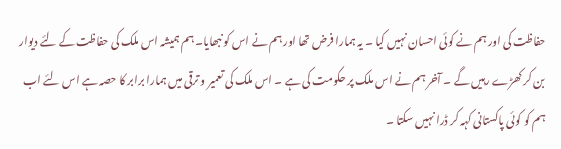حفاظت کی اور ہم نے کوئی احسان نہیں کیا ۔ یہ ہمارا فرض تھا اور ہم نے اس کو نبھایا۔ ہم ہمیشہ اس ملک کی حفاظت کے لئے دیوار بن کر کھڑے رہیں گے ۔ آخر ہم نے اس ملک پر حکومت کی ہے ۔ اس ملک کی تعمیر و ترقی میں ہمارا برابر کا حصہ ہے اس لئے اب ہم کو کوئی پاکستانی کہہ کر ڈرا نہیں سکتا ۔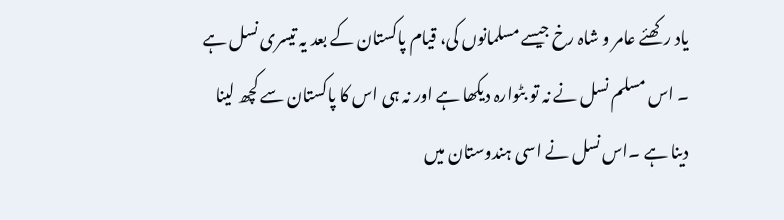یاد رکھئے عامر و شاہ رخ جیسے مسلمانوں کی، قیام پاکستان کے بعد یہ تیسری نسل ہے ۔ اس مسلم نسل نے نہ تو بٹوارہ دیکھا ہے اور نہ ہی اس کا پاکستان سے کچھ لینا دینا ہے ۔اس نسل نے اسی ہندوستان میں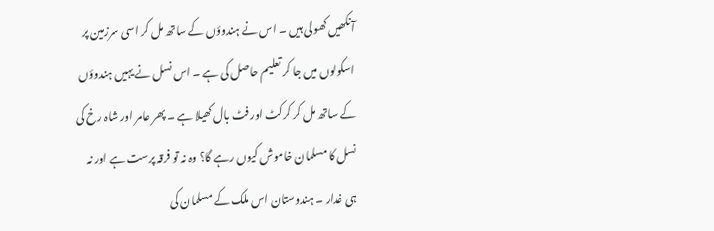آنکھیں کھولی ہیں ۔ اس نے ہندوؤں کے ساتھ مل کر اسی سرزمین پر اسکولوں میں جا کر تعلیم حاصل کی ہے ۔ اس نسل نے یہیں ہندوؤں کے ساتھ مل کر کرکٹ اور فٹ بال کھیلا ہے ۔ پھر عامر اور شاہ رخ کی نسل کا مسلمان خاموش کیوں رہے گا؟ وہ نہ تو فرقہ پرست ہے اور نہ ہی غدار ۔ ہندوستان اس ملک کے مسلمان کی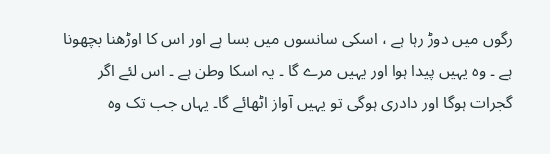رگوں میں دوڑ رہا ہے ، اسکی سانسوں میں بسا ہے اور اس کا اوڑھنا بچھونا ہے ۔ وہ یہیں پیدا ہوا اور یہیں مرے گا ۔ یہ اسکا وطن ہے ۔ اس لئے اگر گجرات ہوگا اور دادری ہوگی تو یہیں آواز اٹھائے گا۔ یہاں جب تک وہ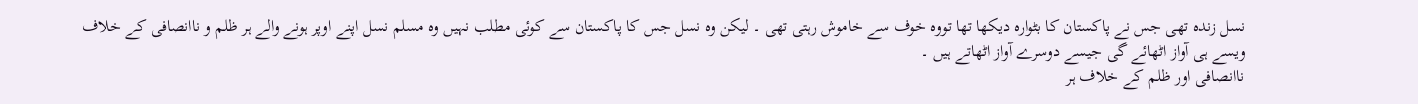نسل زندہ تھی جس نے پاکستان کا بٹوارہ دیکھا تھا تووہ خوف سے خاموش رہتی تھی ۔ لیکن وہ نسل جس کا پاکستان سے کوئی مطلب نہیں وہ مسلم نسل اپنے اوپر ہونے والے ہر ظلم و ناانصافی کے خلاف ویسے ہی آواز اٹھائے گی جیسے دوسرے آواز اٹھاتے ہیں ۔
ناانصافی اور ظلم کے خلاف ہر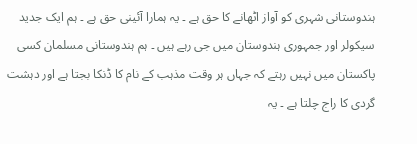ہندوستانی شہری کو آواز اٹھانے کا حق ہے ۔ یہ ہمارا آئینی حق ہے ۔ ہم ایک جدید سیکولر اور جمہوری ہندوستان میں جی رہے ہیں ۔ ہم ہندوستانی مسلمان کسی پاکستان میں نہیں رہتے کہ جہاں ہر وقت مذہب کے نام کا ڈنکا بجتا ہے اور دہشت گردی کا راج چلتا ہے ۔ یہ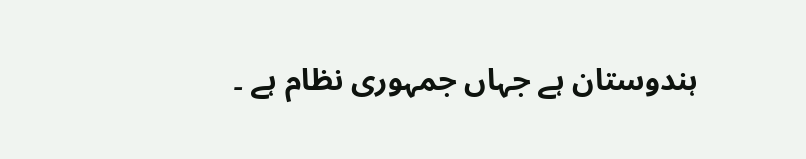ہندوستان ہے جہاں جمہوری نظام ہے ۔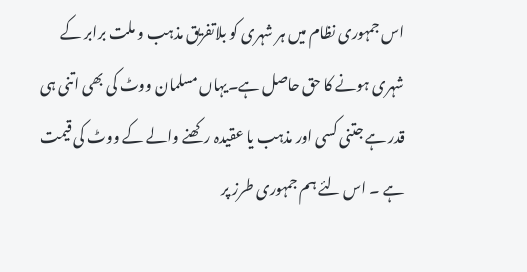اس جمہوری نظام میں ہر شہری کو بلاتفریق مذہب و ملت برابر کے شہری ہونے کا حق حاصل ہے۔یہاں مسلمان ووٹ کی بھی اتنی ہی قدر ہے جتنی کسی اور مذہب یا عقیدہ رکھنے والے کے ووٹ کی قیمت ہے ۔ اس لئے ہم جمہوری طرز پر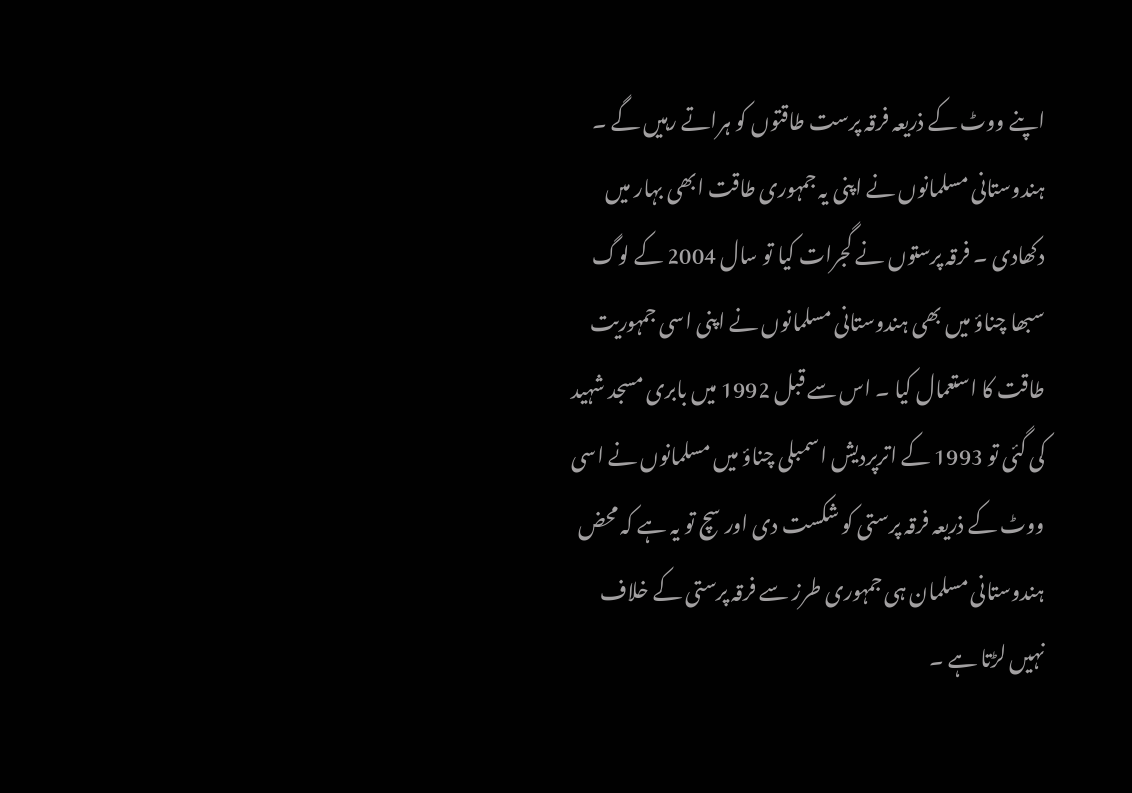اپنے ووٹ کے ذریعہ فرقہ پرست طاقتوں کو ہراتے رہیں گے ۔ ہندوستانی مسلمانوں نے اپنی یہ جمہوری طاقت ابھی بہار میں دکھادی ۔ فرقہ پرستوں نے گجرات کیا تو سال 2004 کے لوگ سبھا چناؤ میں بھی ہندوستانی مسلمانوں نے اپنی اسی جمہوریت طاقت کا استعمال کیا ۔ اس سے قبل 1992 میں بابری مسجد شہید کی گئی تو 1993 کے اترپردیش اسمبلی چناؤ میں مسلمانوں نے اسی ووٹ کے ذریعہ فرقہ پرستی کو شکست دی اور سچ تو یہ ہے کہ محض ہندوستانی مسلمان ہی جمہوری طرز سے فرقہ پرستی کے خلاف نہیں لڑتا ہے ۔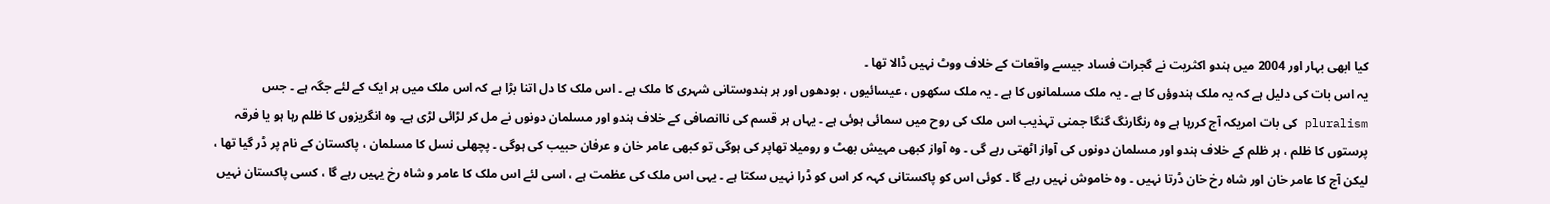کیا ابھی بہار اور 2004 میں ہندو اکثریت نے گجرات فساد جیسے واقعات کے خلاف ووٹ نہیں ڈالا تھا ۔
یہ اس بات کی دلیل ہے کہ یہ ملک ہندوؤں کا ہے ۔ یہ ملک مسلمانوں کا ہے ۔ یہ ملک سکھوں ، عیسائیوں ، بودھوں اور ہر ہندوستانی شہری کا ملک ہے ۔ اس ملک کا دل اتنا بڑا ہے کہ اس ملک میں ہر ایک کے لئے جگہ ہے ۔ جس pluralism کی بات امریکہ آج کررہا ہے وہ رنگارنگ گنگا جمنی تہذیب اس ملک کی روح میں سمائی ہوئی ہے ۔ یہاں ہر قسم کی ناانصافی کے خلاف ہندو اور مسلمان دونوں نے مل کر لڑائی لڑی ہے۔ وہ انگریزوں کا ظلم رہا ہو یا فرقہ پرستوں کا ظلم ، ہر ظلم کے خلاف ہندو اور مسلمان دونوں کی آواز اٹھتی رہے گی ۔ وہ آواز کبھی مہیش بھٹ و رومیلا تھاپر کی ہوگی تو کبھی عامر خان و عرفان حبیب کی ہوگی ۔ پچھلی نسل کا مسلمان ، پاکستان کے نام پر ڈر گیا تھا ، لیکن آج کا عامر خان اور شاہ رخ خان ڈرتا نہیں ۔ وہ خاموش نہیں رہے گا ۔ کوئی اس کو پاکستانی کہہ کر اس کو ڈرا نہیں سکتا ہے ۔ یہی اس ملک کی عظمت ہے ، اسی لئے اس ملک کا عامر و شاہ رخ یہیں رہے گا ، کسی پاکستان نہیں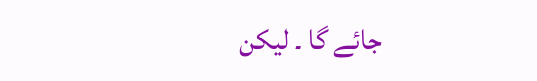جائے گا ۔ لیکن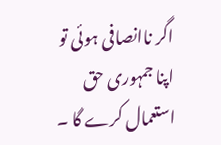اگر ناانصافی ہوئی تو اپنا جمہوری حق استعمال کرے گا ۔